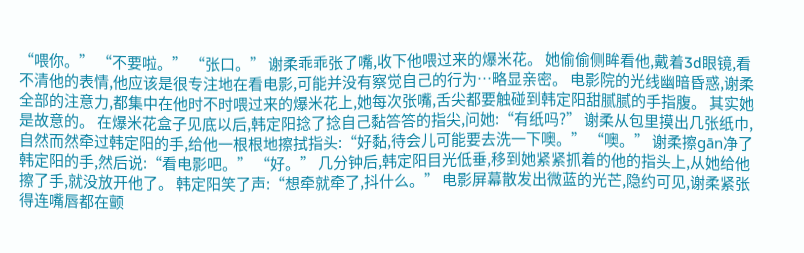“喂你。” “不要啦。” “张口。” 谢柔乖乖张了嘴,收下他喂过来的爆米花。 她偷偷侧眸看他,戴着3d眼镜,看不清他的表情,他应该是很专注地在看电影,可能并没有察觉自己的行为…略显亲密。 电影院的光线幽暗昏惑,谢柔全部的注意力,都集中在他时不时喂过来的爆米花上,她每次张嘴,舌尖都要触碰到韩定阳甜腻腻的手指腹。 其实她是故意的。 在爆米花盒子见底以后,韩定阳捻了捻自己黏答答的指尖,问她:“有纸吗?” 谢柔从包里摸出几张纸巾,自然而然牵过韩定阳的手,给他一根根地擦拭指头:“好黏,待会儿可能要去洗一下噢。” “噢。” 谢柔擦gān净了韩定阳的手,然后说:“看电影吧。” “好。” 几分钟后,韩定阳目光低垂,移到她紧紧抓着的他的指头上,从她给他擦了手,就没放开他了。 韩定阳笑了声:“想牵就牵了,抖什么。” 电影屏幕散发出微蓝的光芒,隐约可见,谢柔紧张得连嘴唇都在颤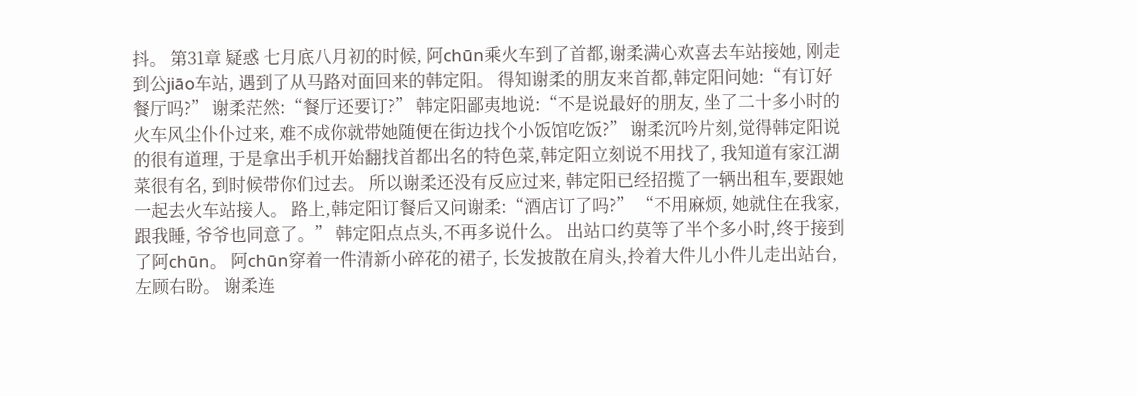抖。 第31章 疑惑 七月底八月初的时候, 阿chūn乘火车到了首都,谢柔满心欢喜去车站接她, 刚走到公jiāo车站, 遇到了从马路对面回来的韩定阳。 得知谢柔的朋友来首都,韩定阳问她:“有订好餐厅吗?” 谢柔茫然:“餐厅还要订?” 韩定阳鄙夷地说:“不是说最好的朋友, 坐了二十多小时的火车风尘仆仆过来, 难不成你就带她随便在街边找个小饭馆吃饭?” 谢柔沉吟片刻,觉得韩定阳说的很有道理, 于是拿出手机开始翻找首都出名的特色菜,韩定阳立刻说不用找了, 我知道有家江湖菜很有名, 到时候带你们过去。 所以谢柔还没有反应过来, 韩定阳已经招揽了一辆出租车,要跟她一起去火车站接人。 路上,韩定阳订餐后又问谢柔:“酒店订了吗?” “不用麻烦, 她就住在我家,跟我睡, 爷爷也同意了。” 韩定阳点点头,不再多说什么。 出站口约莫等了半个多小时,终于接到了阿chūn。 阿chūn穿着一件清新小碎花的裙子, 长发披散在肩头,拎着大件儿小件儿走出站台,左顾右盼。 谢柔连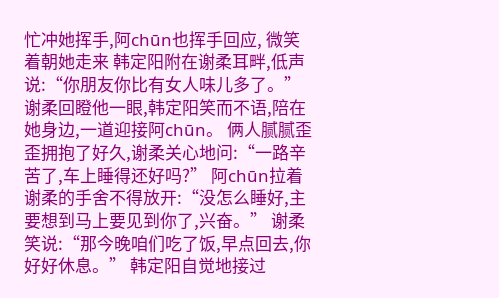忙冲她挥手,阿chūn也挥手回应, 微笑着朝她走来 韩定阳附在谢柔耳畔,低声说:“你朋友你比有女人味儿多了。” 谢柔回瞪他一眼,韩定阳笑而不语,陪在她身边,一道迎接阿chūn。 俩人腻腻歪歪拥抱了好久,谢柔关心地问:“一路辛苦了,车上睡得还好吗?” 阿chūn拉着谢柔的手舍不得放开:“没怎么睡好,主要想到马上要见到你了,兴奋。” 谢柔笑说:“那今晚咱们吃了饭,早点回去,你好好休息。” 韩定阳自觉地接过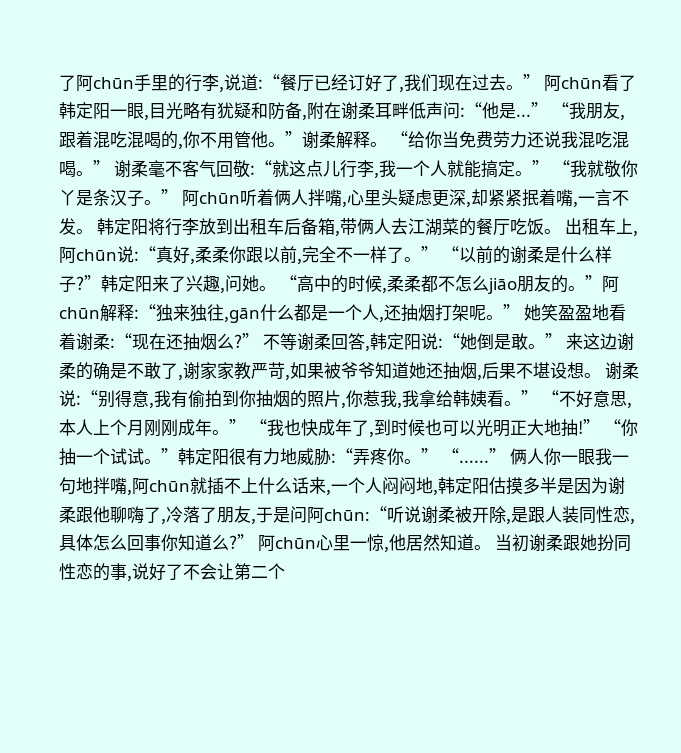了阿chūn手里的行李,说道:“餐厅已经订好了,我们现在过去。” 阿chūn看了韩定阳一眼,目光略有犹疑和防备,附在谢柔耳畔低声问:“他是...” “我朋友,跟着混吃混喝的,你不用管他。”谢柔解释。 “给你当免费劳力还说我混吃混喝。” 谢柔毫不客气回敬:“就这点儿行李,我一个人就能搞定。” “我就敬你丫是条汉子。” 阿chūn听着俩人拌嘴,心里头疑虑更深,却紧紧抿着嘴,一言不发。 韩定阳将行李放到出租车后备箱,带俩人去江湖菜的餐厅吃饭。 出租车上,阿chūn说:“真好,柔柔你跟以前,完全不一样了。” “以前的谢柔是什么样子?”韩定阳来了兴趣,问她。 “高中的时候,柔柔都不怎么jiāo朋友的。”阿chūn解释:“独来独往,gān什么都是一个人,还抽烟打架呢。” 她笑盈盈地看着谢柔:“现在还抽烟么?” 不等谢柔回答,韩定阳说:“她倒是敢。” 来这边谢柔的确是不敢了,谢家家教严苛,如果被爷爷知道她还抽烟,后果不堪设想。 谢柔说:“别得意,我有偷拍到你抽烟的照片,你惹我,我拿给韩姨看。” “不好意思,本人上个月刚刚成年。” “我也快成年了,到时候也可以光明正大地抽!” “你抽一个试试。”韩定阳很有力地威胁:“弄疼你。” “......” 俩人你一眼我一句地拌嘴,阿chūn就插不上什么话来,一个人闷闷地,韩定阳估摸多半是因为谢柔跟他聊嗨了,冷落了朋友,于是问阿chūn:“听说谢柔被开除,是跟人装同性恋,具体怎么回事你知道么?” 阿chūn心里一惊,他居然知道。 当初谢柔跟她扮同性恋的事,说好了不会让第二个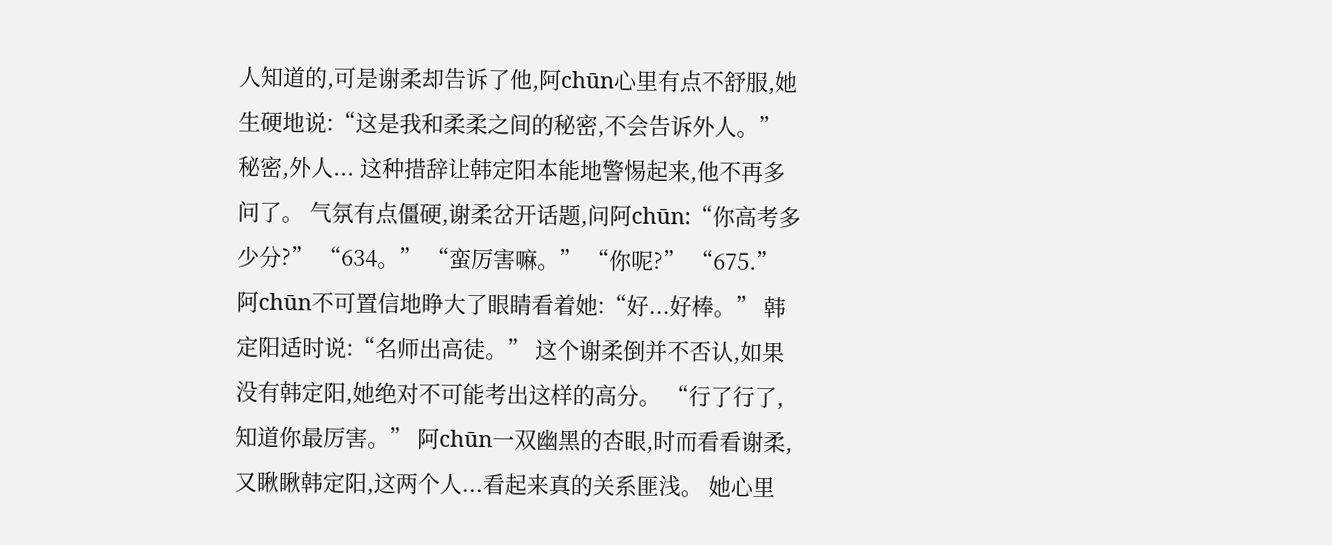人知道的,可是谢柔却告诉了他,阿chūn心里有点不舒服,她生硬地说:“这是我和柔柔之间的秘密,不会告诉外人。” 秘密,外人... 这种措辞让韩定阳本能地警惕起来,他不再多问了。 气氛有点僵硬,谢柔岔开话题,问阿chūn:“你高考多少分?” “634。” “蛮厉害嘛。” “你呢?” “675.” 阿chūn不可置信地睁大了眼睛看着她:“好...好棒。” 韩定阳适时说:“名师出高徒。” 这个谢柔倒并不否认,如果没有韩定阳,她绝对不可能考出这样的高分。 “行了行了,知道你最厉害。” 阿chūn一双幽黑的杏眼,时而看看谢柔,又瞅瞅韩定阳,这两个人...看起来真的关系匪浅。 她心里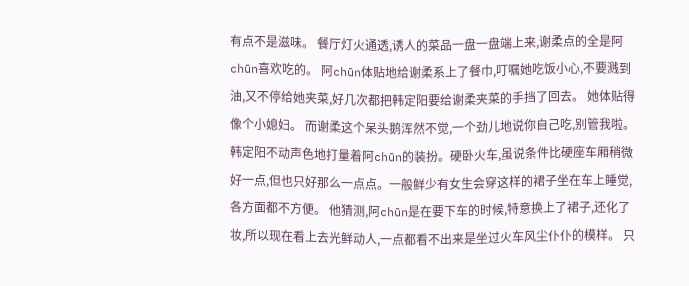有点不是滋味。 餐厅灯火通透,诱人的菜品一盘一盘端上来,谢柔点的全是阿chūn喜欢吃的。 阿chūn体贴地给谢柔系上了餐巾,叮嘱她吃饭小心,不要溅到油,又不停给她夹菜,好几次都把韩定阳要给谢柔夹菜的手挡了回去。 她体贴得像个小媳妇。 而谢柔这个呆头鹅浑然不觉,一个劲儿地说你自己吃,别管我啦。 韩定阳不动声色地打量着阿chūn的装扮。硬卧火车,虽说条件比硬座车厢稍微好一点,但也只好那么一点点。一般鲜少有女生会穿这样的裙子坐在车上睡觉,各方面都不方便。 他猜测,阿chūn是在要下车的时候,特意换上了裙子,还化了妆,所以现在看上去光鲜动人,一点都看不出来是坐过火车风尘仆仆的模样。 只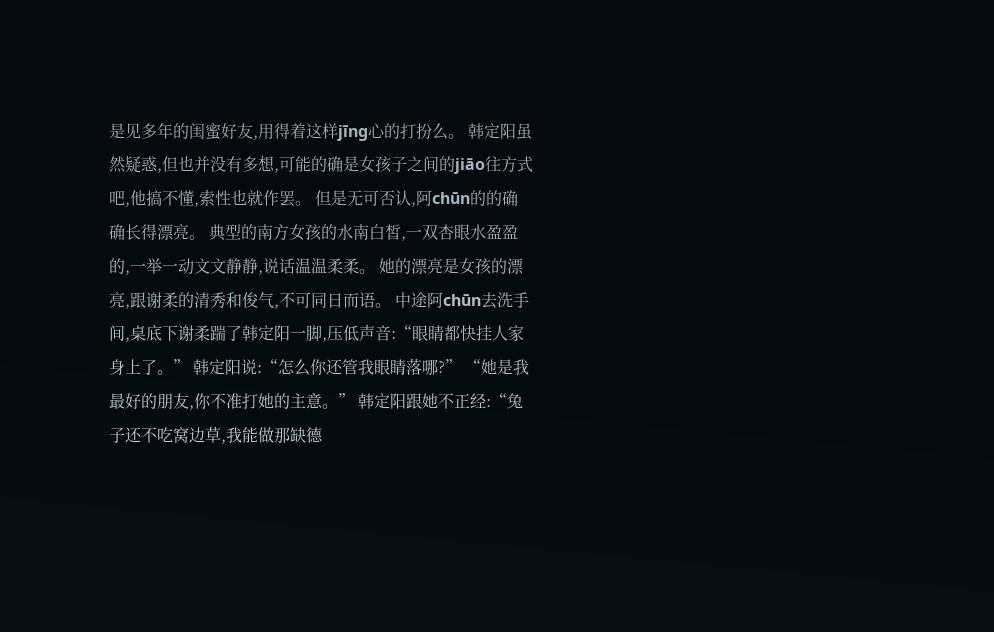是见多年的闺蜜好友,用得着这样jīng心的打扮么。 韩定阳虽然疑惑,但也并没有多想,可能的确是女孩子之间的jiāo往方式吧,他搞不懂,索性也就作罢。 但是无可否认,阿chūn的的确确长得漂亮。 典型的南方女孩的水南白皙,一双杏眼水盈盈的,一举一动文文静静,说话温温柔柔。 她的漂亮是女孩的漂亮,跟谢柔的清秀和俊气,不可同日而语。 中途阿chūn去洗手间,桌底下谢柔踹了韩定阳一脚,压低声音:“眼睛都快挂人家身上了。” 韩定阳说:“怎么你还管我眼睛落哪?” “她是我最好的朋友,你不准打她的主意。” 韩定阳跟她不正经:“兔子还不吃窝边草,我能做那缺德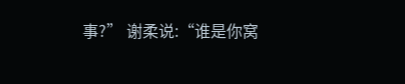事?” 谢柔说:“谁是你窝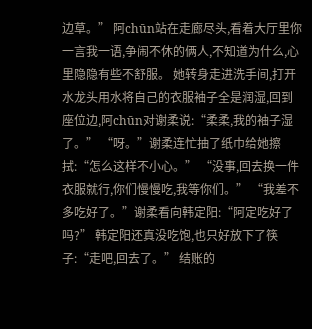边草。” 阿chūn站在走廊尽头,看着大厅里你一言我一语,争闹不休的俩人,不知道为什么,心里隐隐有些不舒服。 她转身走进洗手间,打开水龙头用水将自己的衣服袖子全是润湿,回到座位边,阿chūn对谢柔说:“柔柔,我的袖子湿了。” “呀。”谢柔连忙抽了纸巾给她擦拭:“怎么这样不小心。” “没事,回去换一件衣服就行,你们慢慢吃,我等你们。” “我差不多吃好了。”谢柔看向韩定阳:“阿定吃好了吗?” 韩定阳还真没吃饱,也只好放下了筷子:“走吧,回去了。” 结账的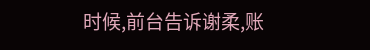时候,前台告诉谢柔,账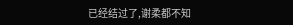已经结过了,谢柔都不知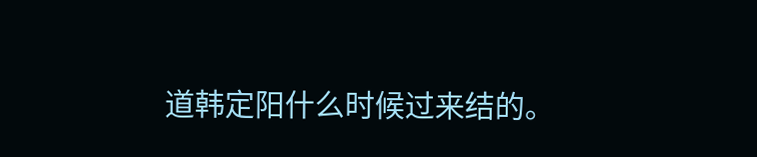道韩定阳什么时候过来结的。